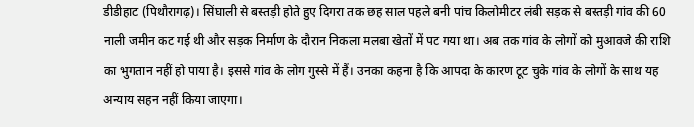डीडीहाट (पिथौरागढ़)। सिंघाली से बस्तड़ी होते हुए दिगरा तक छह साल पहले बनी पांच किलोमीटर लंबी सड़क से बस्तड़ी गांव की 60 नाली जमीन कट गई थी और सड़क निर्माण के दौरान निकला मलबा खेतों में पट गया था। अब तक गांव के लोगों को मुआवजे की राशि का भुगतान नहीं हो पाया है। इससे गांव के लोग गुस्से में हैं। उनका कहना है कि आपदा के कारण टूट चुके गांव के लोगों के साथ यह अन्याय सहन नहीं किया जाएगा।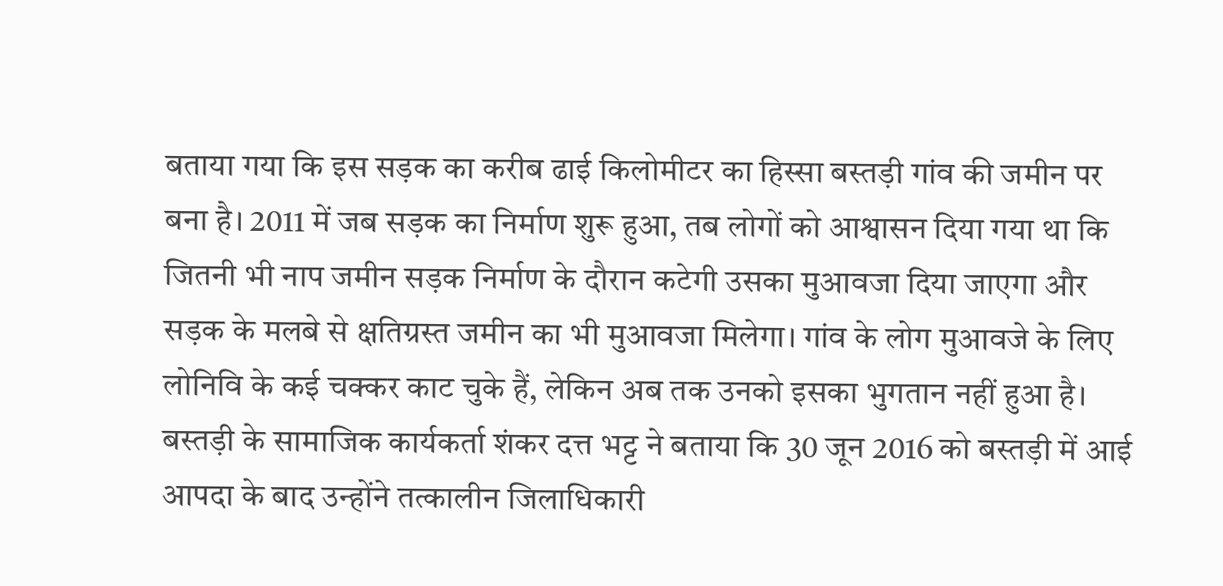बताया गया कि इस सड़क का करीब ढाई किलोमीटर का हिस्सा बस्तड़ी गांव की जमीन पर बना है। 2011 में जब सड़क का निर्माण शुरू हुआ, तब लोगों को आश्वासन दिया गया था कि जितनी भी नाप जमीन सड़क निर्माण के दौरान कटेगी उसका मुआवजा दिया जाएगा और सड़क के मलबे से क्षतिग्रस्त जमीन का भी मुआवजा मिलेगा। गांव के लोग मुआवजे के लिए लोनिवि के कई चक्कर काट चुके हैं, लेकिन अब तक उनको इसका भुगतान नहीं हुआ है।
बस्तड़ी के सामाजिक कार्यकर्ता शंकर दत्त भट्ट ने बताया कि 30 जून 2016 को बस्तड़ी में आई आपदा के बाद उन्होंने तत्कालीन जिलाधिकारी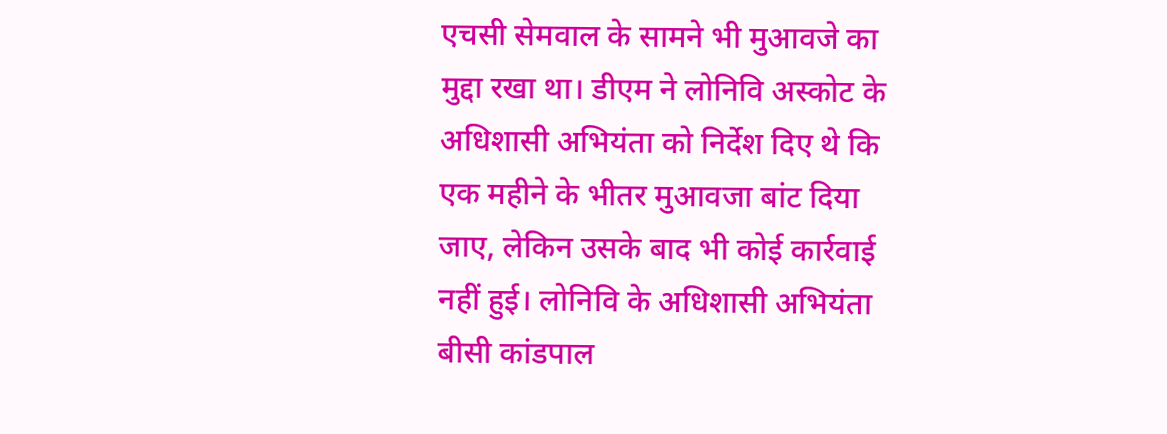एचसी सेमवाल के सामने भी मुआवजे का मुद्दा रखा था। डीएम ने लोनिवि अस्कोट के अधिशासी अभियंता को निर्देश दिए थे कि एक महीने के भीतर मुआवजा बांट दिया जाए, लेकिन उसके बाद भी कोई कार्रवाई नहीं हुई। लोनिवि के अधिशासी अभियंता बीसी कांडपाल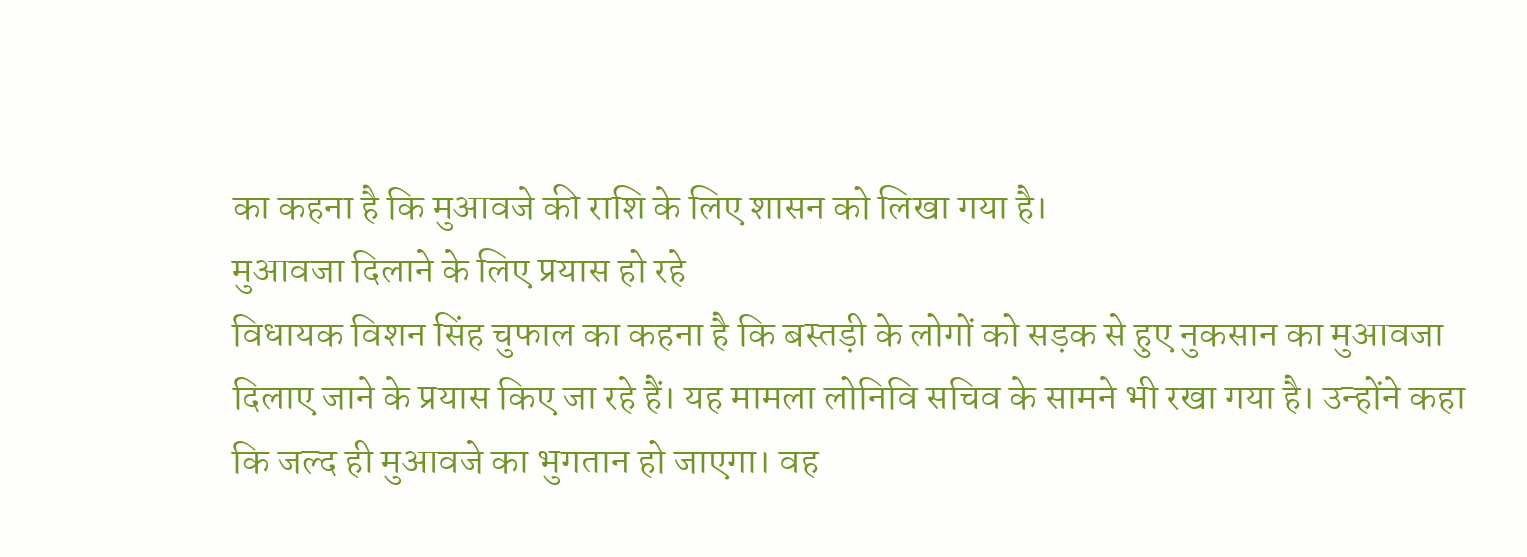का कहना है कि मुआवजे की राशि के लिए शासन को लिखा गया है।
मुआवजा दिलाने के लिए प्रयास हो रहे
विधायक विशन सिंह चुफाल का कहना है कि बस्तड़ी के लोगों को सड़क से हुए नुकसान का मुआवजा दिलाए जाने के प्रयास किए जा रहे हैं। यह मामला लोनिवि सचिव के सामने भी रखा गया है। उन्होंने कहा कि जल्द ही मुआवजे का भुगतान हो जाएगा। वह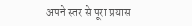अपने स्तर से पूरा प्रयास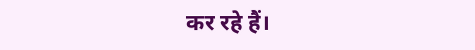कर रहे हैं।